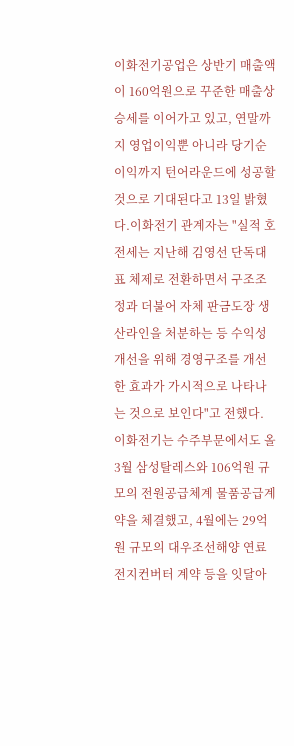이화전기공업은 상반기 매출액이 160억원으로 꾸준한 매출상승세를 이어가고 있고, 연말까지 영업이익뿐 아니라 당기순이익까지 턴어라운드에 성공할 것으로 기대된다고 13일 밝혔다.이화전기 관계자는 "실적 호전세는 지난해 김영선 단독대표 체제로 전환하면서 구조조정과 더불어 자체 판금도장 생산라인을 처분하는 등 수익성 개선을 위해 경영구조를 개선한 효과가 가시적으로 나타나는 것으로 보인다"고 전했다.
이화전기는 수주부문에서도 올 3월 삼성탈레스와 106억원 규모의 전원공급체계 물품공급계약을 체결했고, 4월에는 29억원 규모의 대우조선해양 연료전지컨버터 계약 등을 잇달아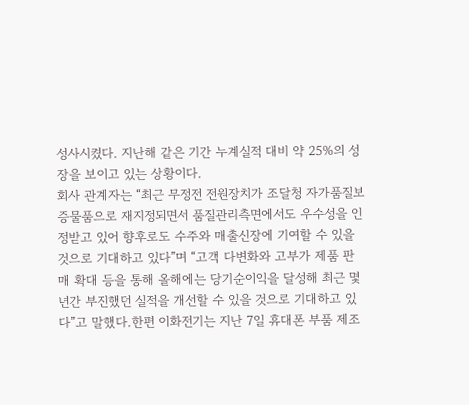성사시켰다. 지난해 같은 기간 누계실적 대비 약 25%의 성장을 보이고 있는 상황이다.
회사 관계자는 “최근 무정전 전원장치가 조달청 자가품질보증물품으로 재지정되면서 품질관리측면에서도 우수성을 인정받고 있어 향후로도 수주와 매출신장에 기여할 수 있을 것으로 기대하고 있다”며 “고객 다변화와 고부가 제품 판매 확대 등을 통해 올해에는 당기순이익을 달성해 최근 몇 년간 부진했던 실적을 개선할 수 있을 것으로 기대하고 있다”고 말했다.한편 이화전기는 지난 7일 휴대폰 부품 제조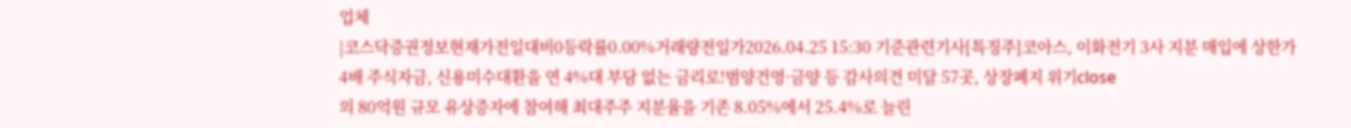업체
|코스닥증권정보현재가전일대비0등락률0.00%거래량전일가2026.04.25 15:30 기준관련기사[특징주]코아스, 이화전기 3사 지분 매입에 상한가4배 주식자금, 신용미수대환을 연 4%대 부담 없는 금리로!범양건영·금양 등 감사의견 미달 57곳, 상장폐지 위기close
의 80억원 규모 유상증자에 참여해 최대주주 지분율을 기존 8.05%에서 25.4%로 늘린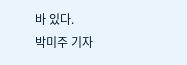바 있다.
박미주 기자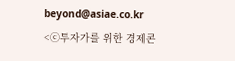beyond@asiae.co.kr
<ⓒ투자가를 위한 경제콘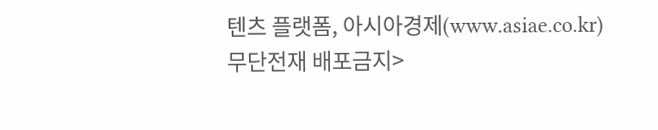텐츠 플랫폼, 아시아경제(www.asiae.co.kr) 무단전재 배포금지>